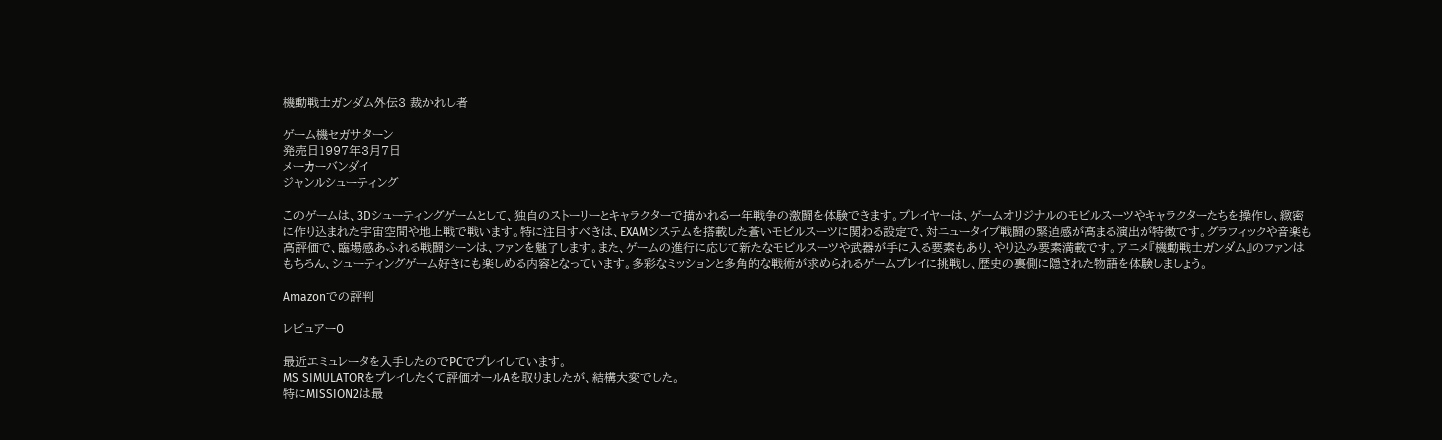機動戦士ガンダム外伝3 裁かれし者

ゲーム機セガサターン
発売日1997年3月7日
メーカーバンダイ
ジャンルシューティング

このゲームは、3Dシューティングゲームとして、独自のストーリーとキャラクターで描かれる一年戦争の激闘を体験できます。プレイヤーは、ゲームオリジナルのモビルスーツやキャラクターたちを操作し、緻密に作り込まれた宇宙空間や地上戦で戦います。特に注目すべきは、EXAMシステムを搭載した蒼いモビルスーツに関わる設定で、対ニュータイプ戦闘の緊迫感が高まる演出が特徴です。グラフィックや音楽も高評価で、臨場感あふれる戦闘シーンは、ファンを魅了します。また、ゲームの進行に応じて新たなモビルスーツや武器が手に入る要素もあり、やり込み要素満載です。アニメ『機動戦士ガンダム』のファンはもちろん、シューティングゲーム好きにも楽しめる内容となっています。多彩なミッションと多角的な戦術が求められるゲームプレイに挑戦し、歴史の裏側に隠された物語を体験しましょう。

Amazonでの評判

レビュアー0

最近エミュレータを入手したのでPCでプレイしています。
MS SIMULATORをプレイしたくて評価オールAを取りましたが、結構大変でした。
特にMISSION2は最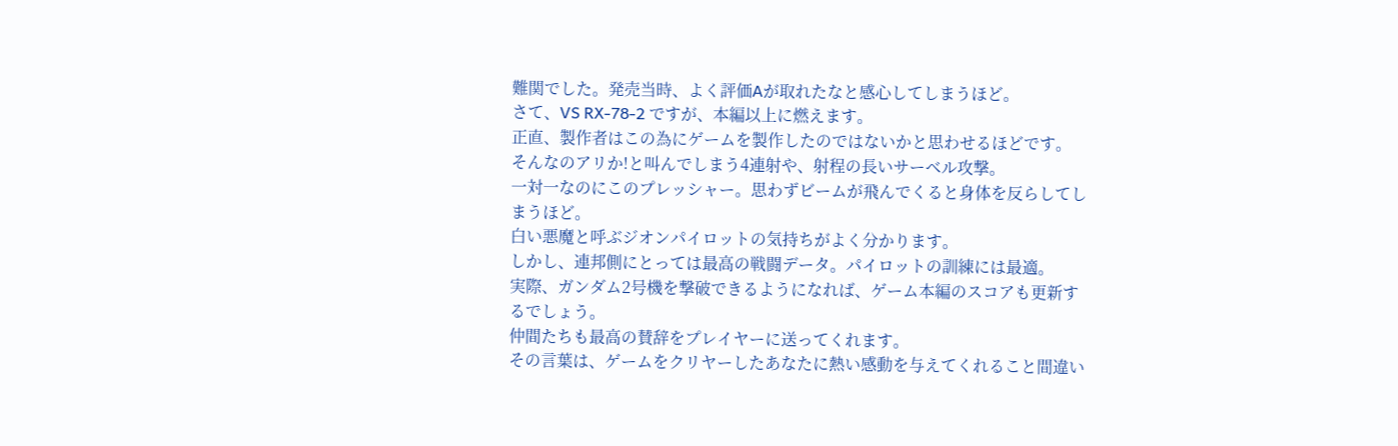難関でした。発売当時、よく評価Aが取れたなと感心してしまうほど。
さて、VS RX-78-2 ですが、本編以上に燃えます。
正直、製作者はこの為にゲームを製作したのではないかと思わせるほどです。
そんなのアリか!と叫んでしまう4連射や、射程の長いサーベル攻撃。
一対一なのにこのプレッシャー。思わずビームが飛んでくると身体を反らしてしまうほど。
白い悪魔と呼ぶジオンパイロットの気持ちがよく分かります。
しかし、連邦側にとっては最高の戦闘データ。パイロットの訓練には最適。
実際、ガンダム2号機を撃破できるようになれば、ゲーム本編のスコアも更新するでしょう。
仲間たちも最高の賛辞をプレイヤーに送ってくれます。
その言葉は、ゲームをクリヤーしたあなたに熱い感動を与えてくれること間違い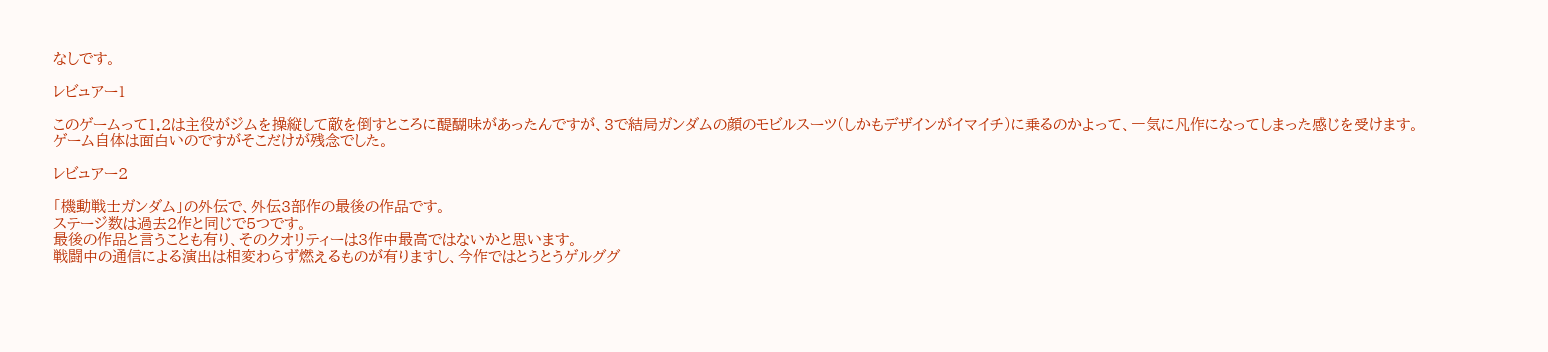なしです。

レビュアー1

このゲームって1.2は主役がジムを操縦して敵を倒すところに醍醐味があったんですが、3で結局ガンダムの顔のモビルスーツ(しかもデザインがイマイチ)に乗るのかよって、一気に凡作になってしまった感じを受けます。
ゲーム自体は面白いのですがそこだけが残念でした。

レビュアー2

「機動戦士ガンダム」の外伝で、外伝3部作の最後の作品です。
ステージ数は過去2作と同じで5つです。
最後の作品と言うことも有り、そのクオリティーは3作中最高ではないかと思います。
戦闘中の通信による演出は相変わらず燃えるものが有りますし、今作ではとうとうゲルググ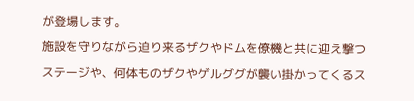が登場します。
施設を守りながら迫り来るザクやドムを僚機と共に迎え撃つステージや、何体ものザクやゲルググが襲い掛かってくるス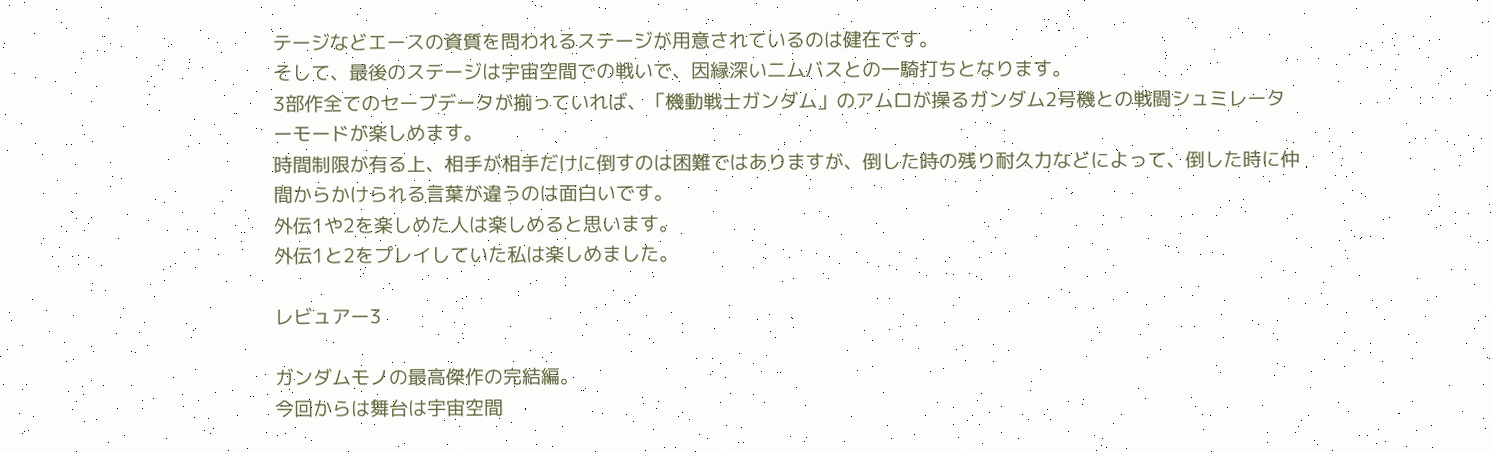テージなどエースの資質を問われるステージが用意されているのは健在です。
そして、最後のステージは宇宙空間での戦いで、因縁深い二ムバスとの一騎打ちとなります。
3部作全てのセーブデータが揃っていれば、「機動戦士ガンダム」のアムロが操るガンダム2号機との戦闘シュミレーターモードが楽しめます。
時間制限が有る上、相手が相手だけに倒すのは困難ではありますが、倒した時の残り耐久力などによって、倒した時に仲間からかけられる言葉が違うのは面白いです。
外伝1や2を楽しめた人は楽しめると思います。
外伝1と2をプレイしていた私は楽しめました。

レビュアー3

ガンダムモノの最高傑作の完結編。
今回からは舞台は宇宙空間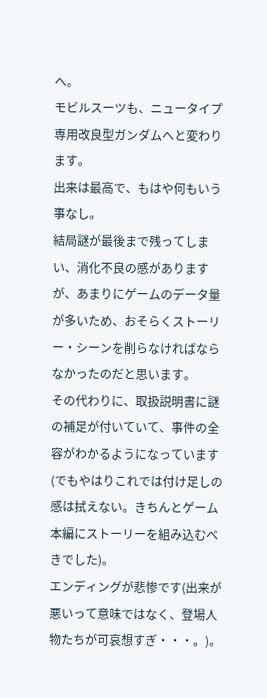へ。
モビルスーツも、ニュータイプ専用改良型ガンダムへと変わります。
出来は最高で、もはや何もいう事なし。
結局謎が最後まで残ってしまい、消化不良の感がありますが、あまりにゲームのデータ量が多いため、おそらくストーリー・シーンを削らなければならなかったのだと思います。
その代わりに、取扱説明書に謎の補足が付いていて、事件の全容がわかるようになっています(でもやはりこれでは付け足しの感は拭えない。きちんとゲーム本編にストーリーを組み込むべきでした)。
エンディングが悲惨です(出来が悪いって意味ではなく、登場人物たちが可哀想すぎ・・・。)。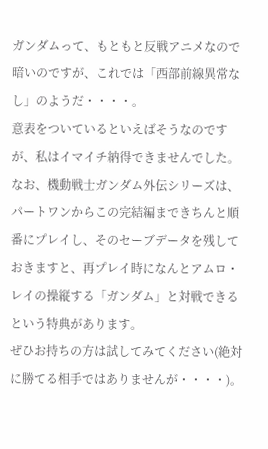ガンダムって、もともと反戦アニメなので暗いのですが、これでは「西部前線異常なし」のようだ・・・・。
意表をついているといえばそうなのですが、私はイマイチ納得できませんでした。
なお、機動戦士ガンダム外伝シリーズは、パートワンからこの完結編まできちんと順番にプレイし、そのセーブデータを残しておきますと、再プレイ時になんとアムロ・レイの操縦する「ガンダム」と対戦できるという特典があります。
ぜひお持ちの方は試してみてください(絶対に勝てる相手ではありませんが・・・・)。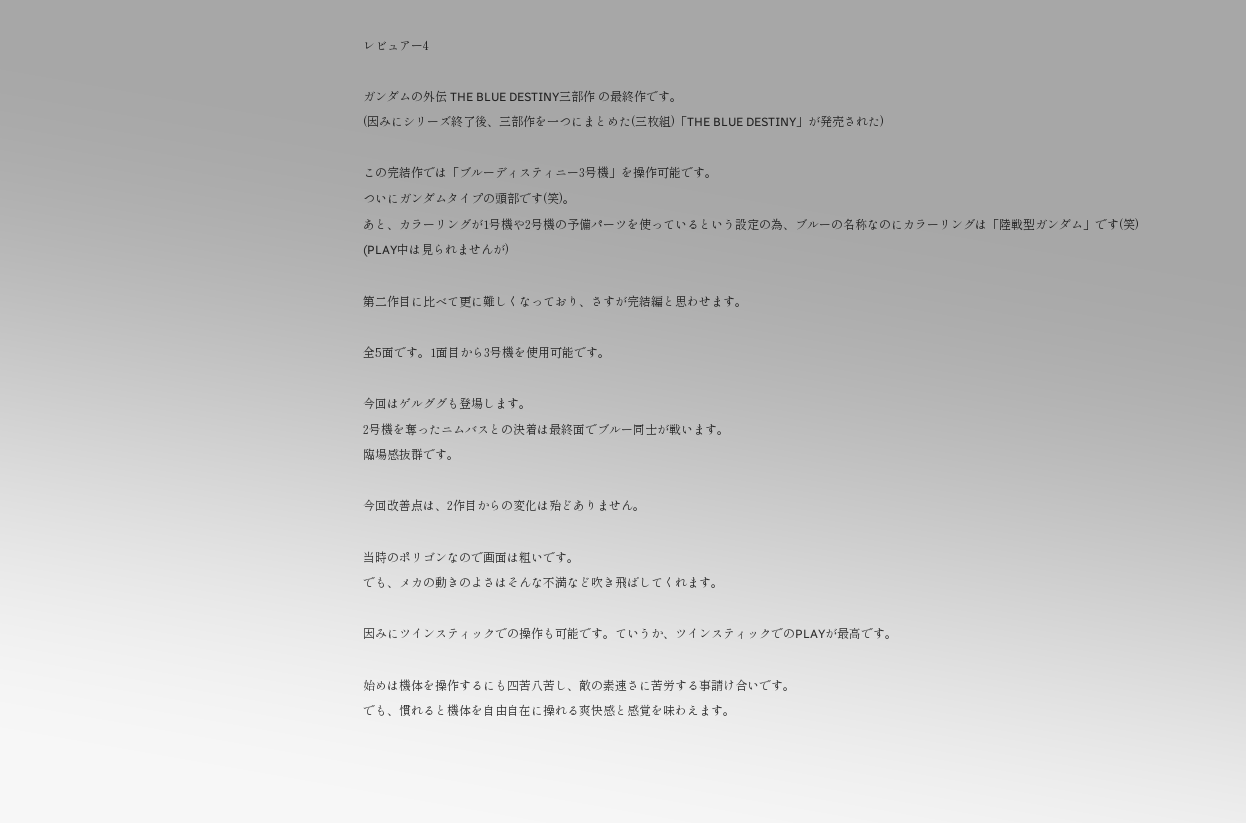レビュアー4

ガンダムの外伝 THE BLUE DESTINY三部作 の最終作です。
(因みにシリーズ終了後、三部作を一つにまとめた(三枚組)「THE BLUE DESTINY」が発売された)

この完結作では「ブルーディスティニー3号機」を操作可能です。
ついにガンダムタイプの頭部です(笑)。
あと、カラーリングが1号機や2号機の予備パーツを使っているという設定の為、ブルーの名称なのにカラーリングは「陸戦型ガンダム」です(笑)
(PLAY中は見られませんが)

第二作目に比べて更に難しくなっており、さすが完結編と思わせます。

全5面です。1面目から3号機を使用可能です。

今回はゲルググも登場します。
2号機を奪ったニムバスとの決着は最終面でブルー同士が戦います。
臨場感抜群です。

今回改善点は、2作目からの変化は殆どありません。

当時のポリゴンなので画面は粗いです。
でも、メカの動きのよさはそんな不満など吹き飛ばしてくれます。

因みにツインスティックでの操作も可能です。ていうか、ツインスティックでのPLAYが最高です。

始めは機体を操作するにも四苦八苦し、敵の素速さに苦労する事請け合いです。
でも、慣れると機体を自由自在に操れる爽快感と感覚を味わえます。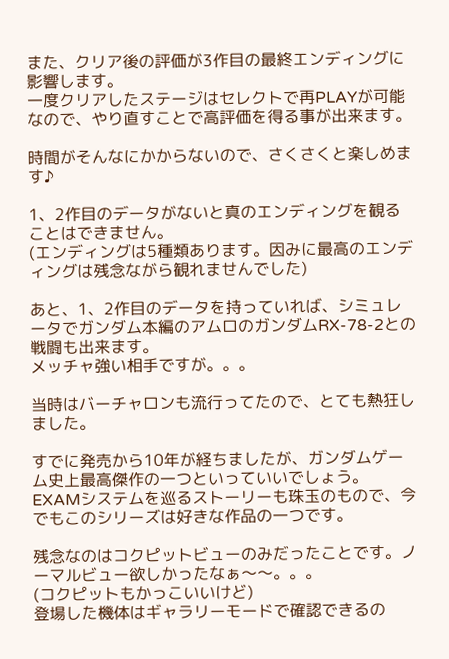また、クリア後の評価が3作目の最終エンディングに影響します。
一度クリアしたステージはセレクトで再PLAYが可能なので、やり直すことで高評価を得る事が出来ます。

時間がそんなにかからないので、さくさくと楽しめます♪

1、2作目のデータがないと真のエンディングを観ることはできません。
(エンディングは5種類あります。因みに最高のエンディングは残念ながら観れませんでした)

あと、1、2作目のデータを持っていれば、シミュレータでガンダム本編のアムロのガンダムRX-78-2との戦闘も出来ます。
メッチャ強い相手ですが。。。

当時はバーチャロンも流行ってたので、とても熱狂しました。

すでに発売から10年が経ちましたが、ガンダムゲーム史上最高傑作の一つといっていいでしょう。
EXAMシステムを巡るストーリーも珠玉のもので、今でもこのシリーズは好きな作品の一つです。

残念なのはコクピットビューのみだったことです。ノーマルビュー欲しかったなぁ〜〜。。。
(コクピットもかっこいいけど)
登場した機体はギャラリーモードで確認できるの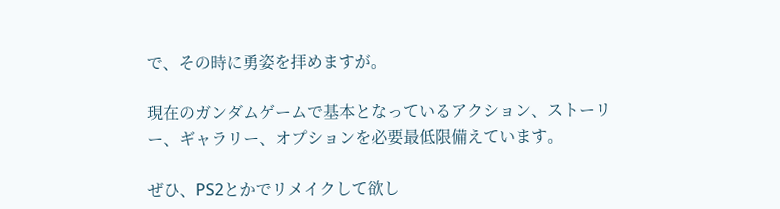で、その時に勇姿を拝めますが。

現在のガンダムゲームで基本となっているアクション、ストーリー、ギャラリー、オプションを必要最低限備えています。

ぜひ、PS2とかでリメイクして欲し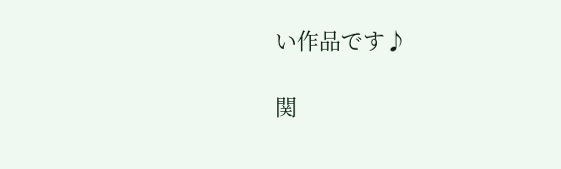い作品です♪

関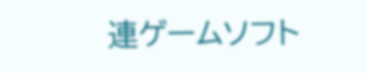連ゲームソフト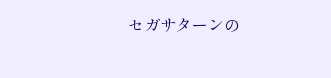セガサターンの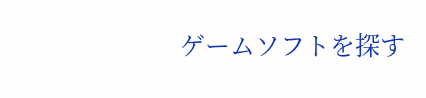ゲームソフトを探す